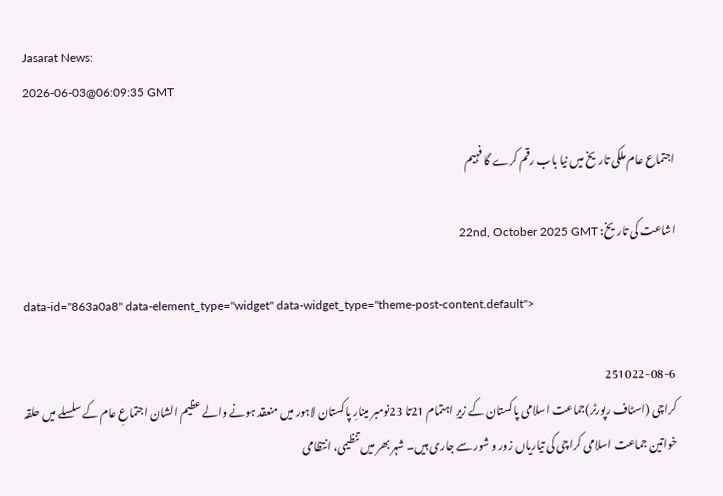Jasarat News:
2026-06-03@06:09:35 GMT

اجتماع عام ملکی تاریخ میں نیا باب رقم کرے گا فہیم

اشاعت کی تاریخ: 22nd, October 2025 GMT

data-id="863a0a8" data-element_type="widget" data-widget_type="theme-post-content.default">

251022-08-6
کراچی (اسٹاف رپورٹر)جماعت اسلامی پاکستان کے زیرِ اہتمام 21تا 23نومبر مینارِ پاکستان لاہور میں منعقد ہونے والے عظیم الشان اجتماعِ عام کے سلسلے میں حلقہ خواتین جماعت اسلامی کراچی کی تیاریاں زور و شور سے جاری ہیں۔ شہر بھر میں تنظیمی، انتظامی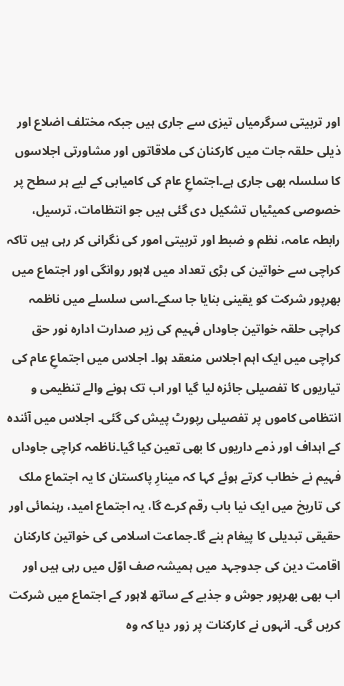اور تربیتی سرگرمیاں تیزی سے جاری ہیں جبکہ مختلف اضلاع اور ذیلی حلقہ جات میں کارکنان کی ملاقاتوں اور مشاورتی اجلاسوں کا سلسلہ بھی جاری ہے۔اجتماعِ عام کی کامیابی کے لیے ہر سطح پر خصوصی کمیٹیاں تشکیل دی گئی ہیں جو انتظامات، ترسیل، رابطہ عامہ، نظم و ضبط اور تربیتی امور کی نگرانی کر رہی ہیں تاکہ کراچی سے خواتین کی بڑی تعداد میں لاہور روانگی اور اجتماع میں بھرپور شرکت کو یقینی بنایا جا سکے۔اسی سلسلے میں ناظمہ کراچی حلقہ خواتین جاوداں فہیم کی زیر صدارت ادارہ نور حق کراچی میں ایک اہم اجلاس منعقد ہوا۔ اجلاس میں اجتماعِ عام کی تیاریوں کا تفصیلی جائزہ لیا گیا اور اب تک ہونے والے تنظیمی و انتظامی کاموں پر تفصیلی رپورٹ پیش کی گئی۔ اجلاس میں آئندہ کے اہداف اور ذمے داریوں کا بھی تعین کیا گیا۔ناظمہ کراچی جاوداں فہیم نے خطاب کرتے ہوئے کہا کہ مینارِ پاکستان کا یہ اجتماع ملک کی تاریخ میں ایک نیا باب رقم کرے گا، یہ اجتماع امید، رہنمائی اور حقیقی تبدیلی کا پیغام بنے گا۔جماعت اسلامی کی خواتین کارکنان اقامت دین کی جدوجہد میں ہمیشہ صف اوّل میں رہی ہیں اور اب بھی بھرپور جوش و جذبے کے ساتھ لاہور کے اجتماع میں شرکت کریں گی۔ انہوں نے کارکنات پر زور دیا کہ وہ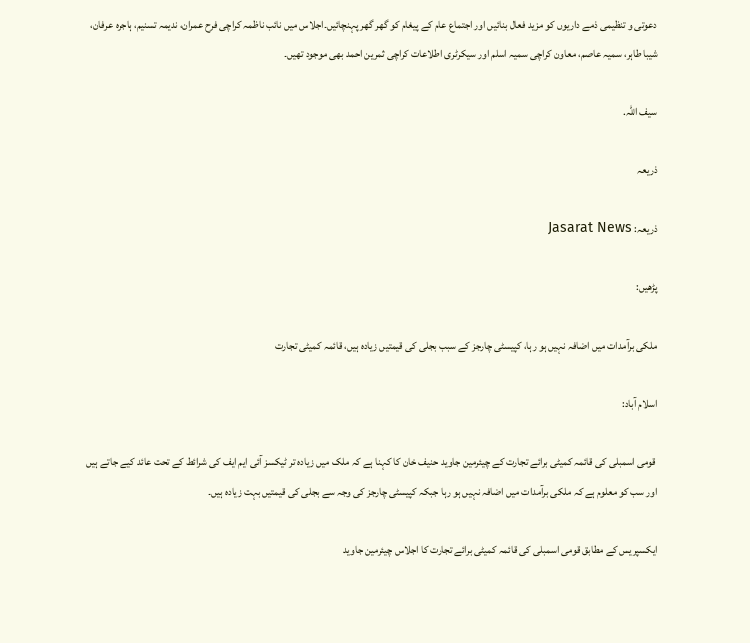دعوتی و تنظیمی ذمے داریوں کو مزید فعال بنائیں اور اجتماع عام کے پیغام کو گھر گھر پہنچائیں۔اجلاس میں نائب ناظمہ کراچی فرح عمران، ندیمہ تسنیم، ہاجرہ عرفان، شیبا طاہر، سمیہ عاصم، معاون کراچی سمیہ اسلم اور سیکرٹری اطلاعات کراچی ثمرین احمد بھی موجود تھیں۔

سیف اللہ.

ذریعہ

ذریعہ: Jasarat News

پڑھیں:

ملکی برآمدات میں اضافہ نہیں ہو رہا، کپیسٹی چارجز کے سبب بجلی کی قیمتیں زیادہ ہیں، قائمہ کمیٹی تجارت

اسلام آباد:

 قومی اسمبلی کی قائمہ کمیٹی برائے تجارت کے چیئرمین جاوید حنیف خان کا کہنا ہے کہ ملک میں زیادہ تر ٹیکسز آئی ایم ایف کی شرائط کے تحت عائد کیے جاتے ہیں اور سب کو معلوم ہے کہ ملکی برآمدات میں اضافہ نہیں ہو رہا جبکہ کپیسٹی چارجز کی وجہ سے بجلی کی قیمتیں بہت زیادہ ہیں۔

ایکسپریس کے مطابق قومی اسمبلی کی قائمہ کمیٹی برائے تجارت کا اجلاس چیئرمین جاوید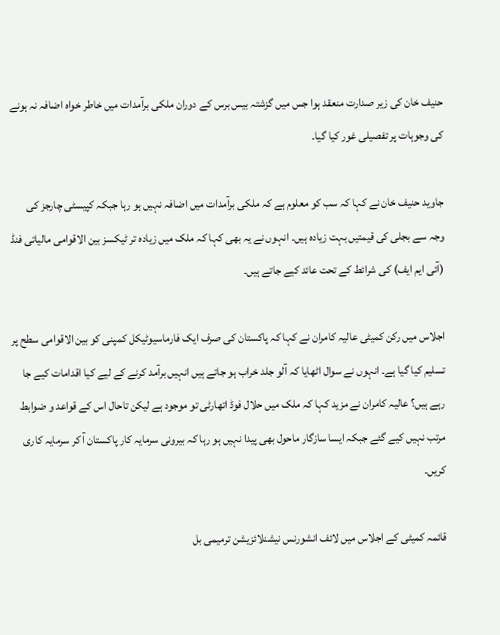حنیف خان کی زیر صدارت منعقد ہوا جس میں گزشتہ بیس برس کے دوران ملکی برآمدات میں خاطر خواہ اضافہ نہ ہونے کی وجوہات پر تفصیلی غور کیا گیا۔

جاوید حنیف خان نے کہا کہ سب کو معلوم ہے کہ ملکی برآمدات میں اضافہ نہیں ہو رہا جبکہ کپیسٹی چارجز کی وجہ سے بجلی کی قیمتیں بہت زیادہ ہیں۔ انہوں نے یہ بھی کہا کہ ملک میں زیادہ تر ٹیکسز بین الاقوامی مالیاتی فنڈ (آئی ایم ایف) کی شرائط کے تحت عائد کیے جاتے ہیں۔

اجلاس میں رکن کمیٹی عالیہ کامران نے کہا کہ پاکستان کی صرف ایک فارماسیوٹیکل کمپنی کو بین الاقوامی سطح پر تسلیم کیا گیا ہے۔ انہوں نے سوال اٹھایا کہ آلو جلد خراب ہو جاتے ہیں انہیں برآمد کرنے کے لیے کیا اقدامات کیے جا رہے ہیں؟ عالیہ کامران نے مزید کہا کہ ملک میں حلال فوڈ اتھارٹی تو موجود ہے لیکن تاحال اس کے قواعد و ضوابط مرتب نہیں کیے گئے جبکہ ایسا سازگار ماحول بھی پیدا نہیں ہو رہا کہ بیرونی سرمایہ کار پاکستان آ کر سرمایہ کاری کریں۔

قائمہ کمیٹی کے اجلاس میں لائف انشورنس نیشنلائزیشن ترمیمی بل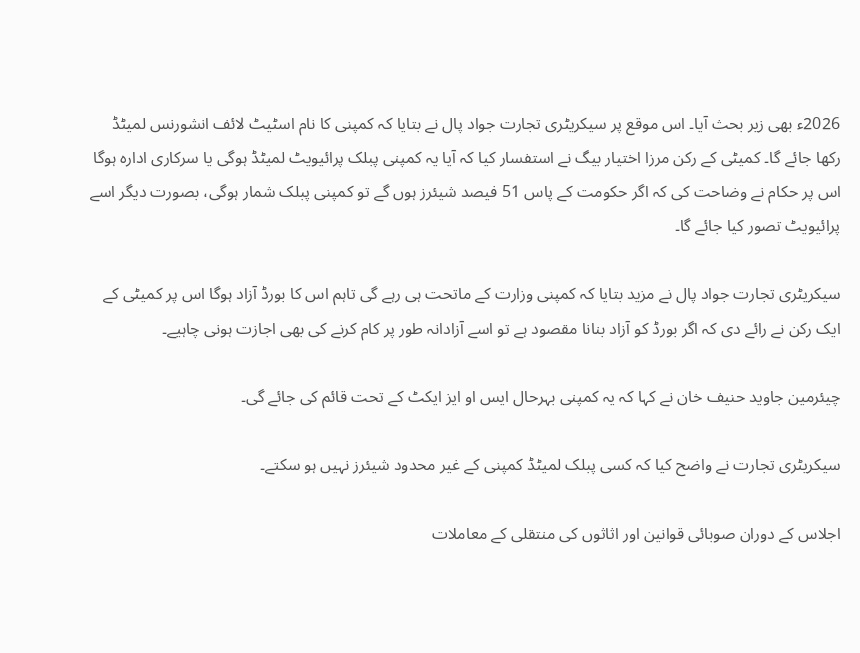2026ء بھی زیر بحث آیا۔ اس موقع پر سیکریٹری تجارت جواد پال نے بتایا کہ کمپنی کا نام اسٹیٹ لائف انشورنس لمیٹڈ رکھا جائے گا۔ کمیٹی کے رکن مرزا اختیار بیگ نے استفسار کیا کہ آیا یہ کمپنی پبلک پرائیویٹ لمیٹڈ ہوگی یا سرکاری ادارہ ہوگا اس پر حکام نے وضاحت کی کہ اگر حکومت کے پاس 51 فیصد شیئرز ہوں گے تو کمپنی پبلک شمار ہوگی، بصورت دیگر اسے پرائیویٹ تصور کیا جائے گا۔

سیکریٹری تجارت جواد پال نے مزید بتایا کہ کمپنی وزارت کے ماتحت ہی رہے گی تاہم اس کا بورڈ آزاد ہوگا اس پر کمیٹی کے ایک رکن نے رائے دی کہ اگر بورڈ کو آزاد بنانا مقصود ہے تو اسے آزادانہ طور پر کام کرنے کی بھی اجازت ہونی چاہیے۔

چیئرمین جاوید حنیف خان نے کہا کہ یہ کمپنی بہرحال ایس او ایز ایکٹ کے تحت قائم کی جائے گی۔

سیکریٹری تجارت نے واضح کیا کہ کسی پبلک لمیٹڈ کمپنی کے غیر محدود شیئرز نہیں ہو سکتے۔

اجلاس کے دوران صوبائی قوانین اور اثاثوں کی منتقلی کے معاملات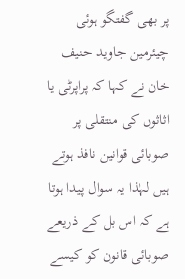پر بھی گفتگو ہوئی چیئرمین جاوید حنیف خان نے کہا کہ پراپرٹی یا اثاثوں کی منتقلی پر صوبائی قوانین نافذ ہوتے ہیں لہٰذا یہ سوال پیدا ہوتا ہے کہ اس بل کے ذریعے صوبائی قانون کو کیسے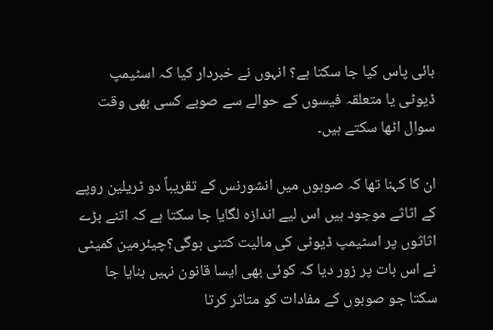بائی پاس کیا جا سکتا ہے؟ انہوں نے خبردار کیا کہ اسٹیمپ ڈیوٹی یا متعلقہ فیسوں کے حوالے سے صوبے کسی بھی وقت سوال اٹھا سکتے ہیں۔

ان کا کہنا تھا کہ صوبوں میں انشورنس کے تقریباً دو ٹریلین روپے کے اثاثے موجود ہیں اس لیے اندازہ لگایا جا سکتا ہے کہ اتنے بڑے اثاثوں پر اسٹیمپ ڈیوٹی کی مالیت کتنی ہوگی؟چیئرمین کمیٹی نے اس بات پر زور دیا کہ کوئی بھی ایسا قانون نہیں بنایا جا سکتا جو صوبوں کے مفادات کو متاثر کرتا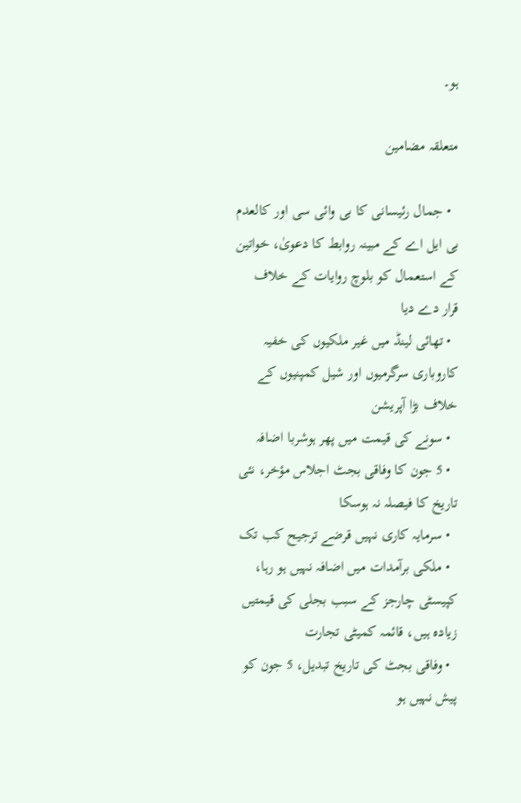ہو۔

متعلقہ مضامین

  • جمال رئیسانی کا بی وائی سی اور کالعدم بی ایل اے کے مبینہ روابط کا دعویٰ، خواتین کے استعمال کو بلوچ روایات کے خلاف قرار دے دیا
  • تھائی لینڈ میں غیر ملکیوں کی خفیہ کاروباری سرگرمیوں اور شیل کمپنیوں کے خلاف بڑا آپریشن
  • سونے کی قیمت میں پھر ہوشربا اضافہ
  • 5 جون کا وفاقی بجٹ اجلاس مؤخر، نئی تاریخ کا فیصلہ نہ ہوسکا
  • سرمایہ کاری نہیں قرضے ترجیح کب تک
  • ملکی برآمدات میں اضافہ نہیں ہو رہا، کپیسٹی چارجز کے سبب بجلی کی قیمتیں زیادہ ہیں، قائمہ کمیٹی تجارت
  • وفاقی بجٹ کی تاریخ تبدیل، 5 جون کو پیش نہیں ہو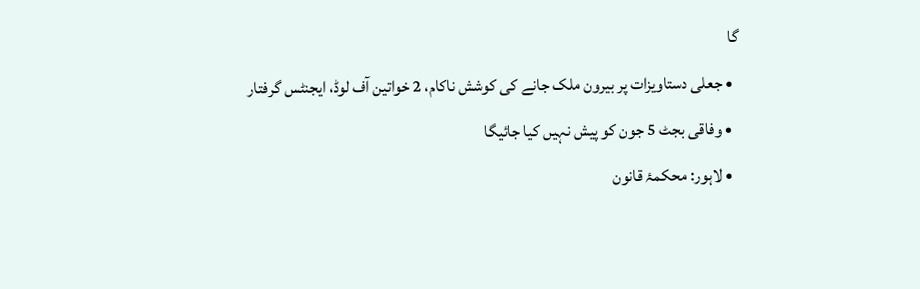گا
  • جعلی دستاویزات پر بیرون ملک جانے کی کوشش ناکام، 2 خواتین آف لوڈ، ایجنٹس گرفتار
  • وفاقی بجٹ 5 جون کو پیش نہیں کیا جائیگا
  • لاہور: محکمۂ قانون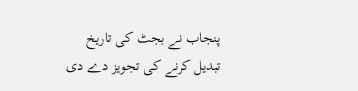پنجاب نے بجٹ کی تاریخ تبدیل کرنے کی تجویز دے دی